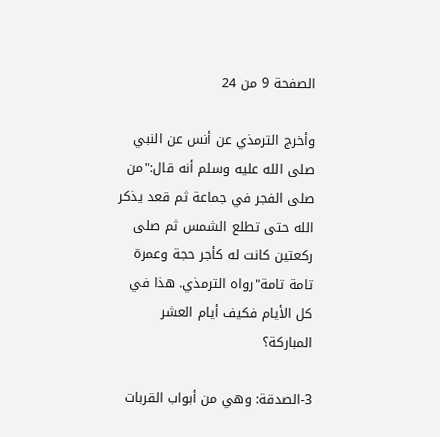الصفحة 9 من 24

وأخرج الترمذي عن أنس عن النبي صلى الله عليه وسلم أنه قال:"من صلى الفجر في جماعة ثم قعد يذكر الله حتى تطلع الشمس ثم صلى ركعتين كانت له كأجر حجة وعمرة تامة تامة"رواه الترمذي. هذا في كل الأيام فكيف أيام العشر المباركة؟

3-الصدقة: وهي من أبواب القربات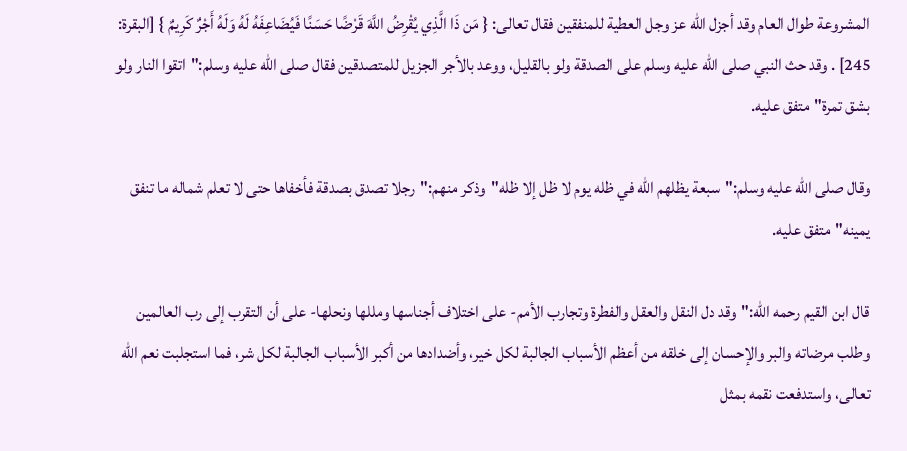المشروعة طوال العام وقد أجزل الله عز وجل العطية للمنفقين فقال تعالى: { مَن ذَا الَّذِي يُقْرِضُ اللَّهَ قَرْضًا حَسَنًا فَيُضَاعِفَهُ لَهُ وَلَهُ أَجْرٌ كَرِيمٌ } [البقرة: 245] . وقد حث النبي صلى الله عليه وسلم على الصدقة ولو بالقليل، ووعد بالأجر الجزيل للمتصدقين فقال صلى الله عليه وسلم:"اتقوا النار ولو بشق تمرة"متفق عليه.

وقال صلى الله عليه وسلم:"سبعة يظلهم الله في ظله يوم لا ظل إلا ظله"وذكر منهم:"رجلا تصدق بصدقة فأخفاها حتى لا تعلم شماله ما تنفق يمينه"متفق عليه.

قال ابن القيم رحمه الله:"وقد دل النقل والعقل والفطرة وتجارب الأمم- على اختلاف أجناسها ومللها ونحلها- على أن التقرب إلى رب العالمين وطلب مرضاته والبر والإحسان إلى خلقه من أعظم الأسباب الجالبة لكل خير، وأضدادها من أكبر الأسباب الجالبة لكل شر، فما استجلبت نعم الله تعالى، واستدفعت نقمه بمثل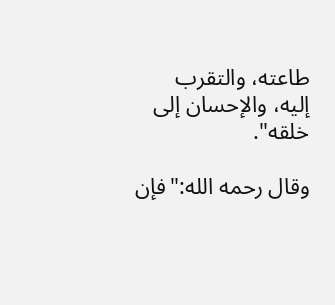طاعته، والتقرب إليه، والإحسان إلى خلقه".

وقال رحمه الله:"فإن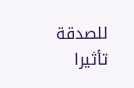للصدقة تأثيرا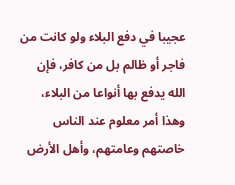عجيبا في دفع البلاء ولو كانت من فاجر أو ظالم بل من كافر، فإن الله يدفع بها أنواعا من البلاء، وهذا أمر معلوم عند الناس خاصتهم وعامتهم، وأهل الأرض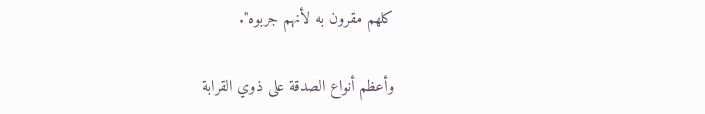كلهم مقرون به لأنهم جربوه".

وأعظم أنواع الصدقة على ذوي القرابة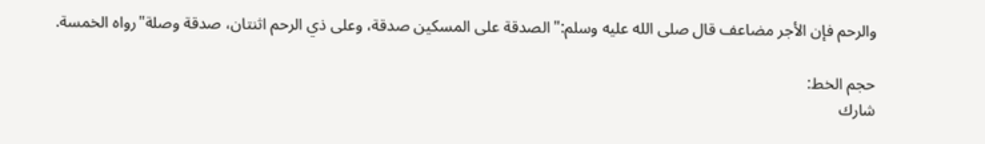والرحم فإن الأجر مضاعف قال صلى الله عليه وسلم:"الصدقة على المسكين صدقة، وعلى ذي الرحم اثنتان، صدقة وصلة"رواه الخمسة.

حجم الخط:
شارك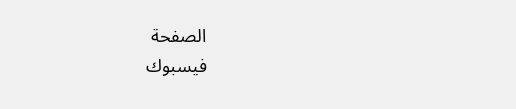الصفحة
فيسبوك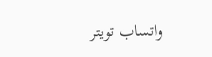واتساب تويتر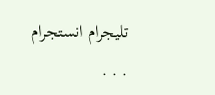تليجرام انستجرام
. . .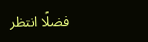فضلًا انتظر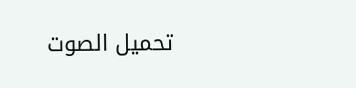تحميل الصوت